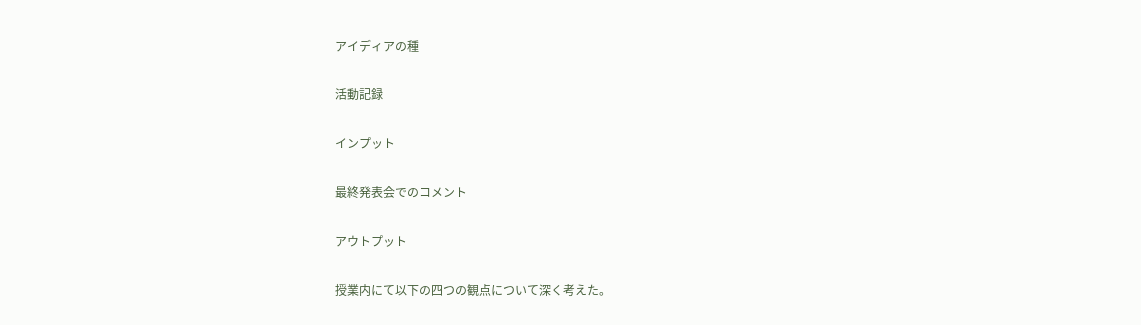アイディアの種

活動記録

インプット

最終発表会でのコメント

アウトプット

授業内にて以下の四つの観点について深く考えた。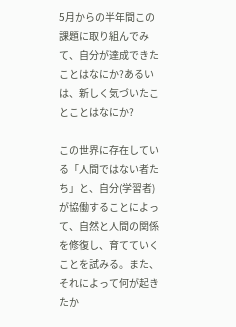5月からの半年間この課題に取り組んでみて、自分が達成できたことはなにか?あるいは、新しく気づいたことことはなにか?

この世界に存在している「人間ではない者たち」と、自分(学習者)が協働することによって、自然と人間の関係を修復し、育てていくことを試みる。また、それによって何が起きたか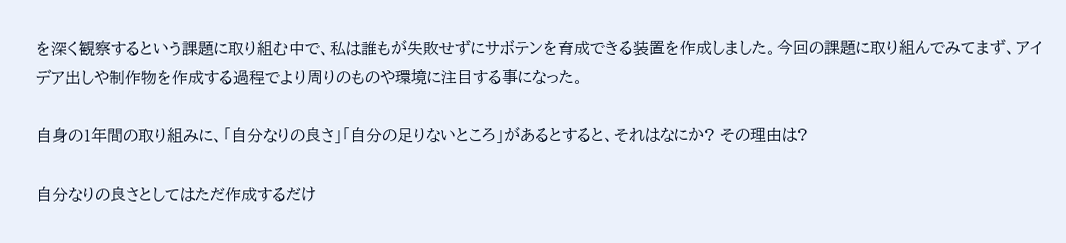を深く観察するという課題に取り組む中で、私は誰もが失敗せずにサボテンを育成できる装置を作成しました。今回の課題に取り組んでみてまず、アイデア出しや制作物を作成する過程でより周りのものや環境に注目する事になった。

自身の1年間の取り組みに、「自分なりの良さ」「自分の足りないところ」があるとすると、それはなにか? その理由は?

自分なりの良さとしてはただ作成するだけ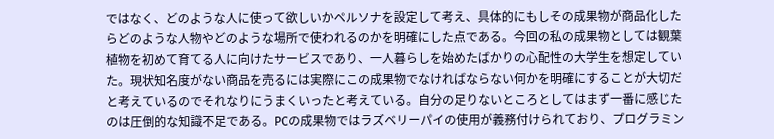ではなく、どのような人に使って欲しいかペルソナを設定して考え、具体的にもしその成果物が商品化したらどのような人物やどのような場所で使われるのかを明確にした点である。今回の私の成果物としては観葉植物を初めて育てる人に向けたサービスであり、一人暮らしを始めたばかりの心配性の大学生を想定していた。現状知名度がない商品を売るには実際にこの成果物でなければならない何かを明確にすることが大切だと考えているのでそれなりにうまくいったと考えている。自分の足りないところとしてはまず一番に感じたのは圧倒的な知識不足である。PCの成果物ではラズベリーパイの使用が義務付けられており、プログラミン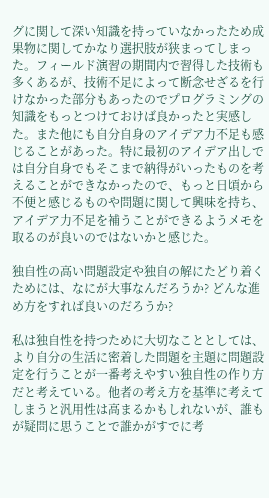グに関して深い知識を持っていなかったため成果物に関してかなり選択肢が狭まってしまった。フィールド演習の期間内で習得した技術も多くあるが、技術不足によって断念せざるを行けなかった部分もあったのでプログラミングの知識をもっとつけておけば良かったと実感した。また他にも自分自身のアイデア力不足も感じることがあった。特に最初のアイデア出しでは自分自身でもそこまで納得がいったものを考えることができなかったので、もっと日頃から不便と感じるものや問題に関して興味を持ち、アイデア力不足を補うことができるようメモを取るのが良いのではないかと感じた。

独自性の高い問題設定や独自の解にたどり着くためには、なにが大事なんだろうか? どんな進め方をすれば良いのだろうか?

私は独自性を持つために大切なこととしては、より自分の生活に密着した問題を主題に問題設定を行うことが一番考えやすい独自性の作り方だと考えている。他者の考え方を基準に考えてしまうと汎用性は高まるかもしれないが、誰もが疑問に思うことで誰かがすでに考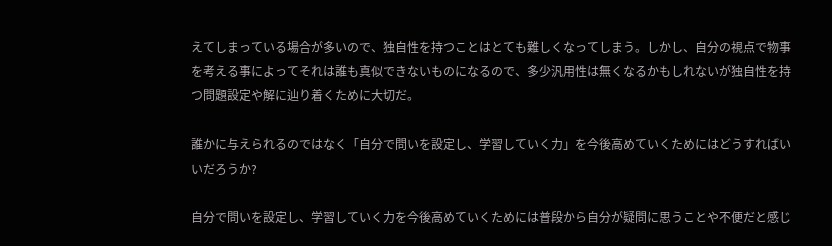えてしまっている場合が多いので、独自性を持つことはとても難しくなってしまう。しかし、自分の視点で物事を考える事によってそれは誰も真似できないものになるので、多少汎用性は無くなるかもしれないが独自性を持つ問題設定や解に辿り着くために大切だ。

誰かに与えられるのではなく「自分で問いを設定し、学習していく力」を今後高めていくためにはどうすればいいだろうか?

自分で問いを設定し、学習していく力を今後高めていくためには普段から自分が疑問に思うことや不便だと感じ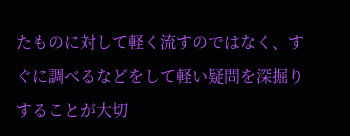たものに対して軽く流すのではなく、すぐに調べるなどをして軽い疑問を深掘りすることが大切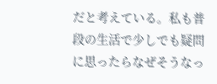だと考えている。私も普段の生活で少しでも疑問に思ったらなぜそうなっ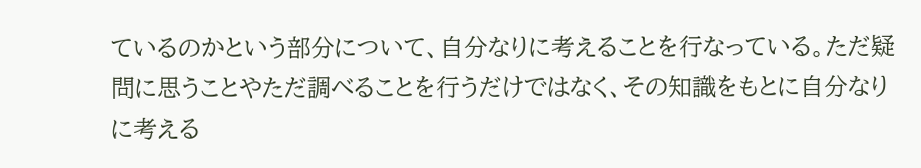ているのかという部分について、自分なりに考えることを行なっている。ただ疑問に思うことやただ調べることを行うだけではなく、その知識をもとに自分なりに考える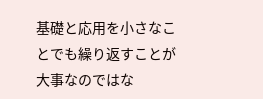基礎と応用を小さなことでも繰り返すことが大事なのではな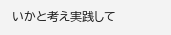いかと考え実践して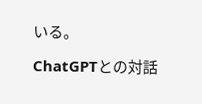いる。

ChatGPTとの対話